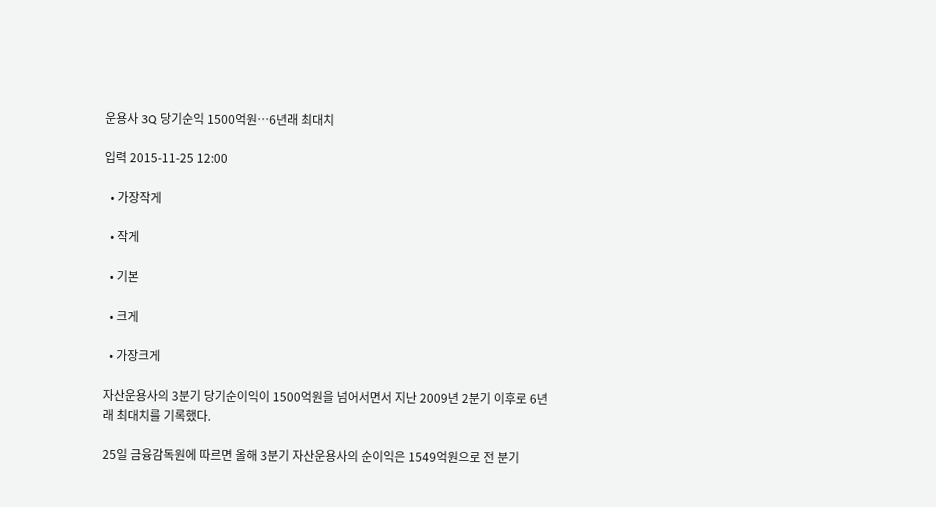운용사 3Q 당기순익 1500억원…6년래 최대치

입력 2015-11-25 12:00

  • 가장작게

  • 작게

  • 기본

  • 크게

  • 가장크게

자산운용사의 3분기 당기순이익이 1500억원을 넘어서면서 지난 2009년 2분기 이후로 6년래 최대치를 기록했다.

25일 금융감독원에 따르면 올해 3분기 자산운용사의 순이익은 1549억원으로 전 분기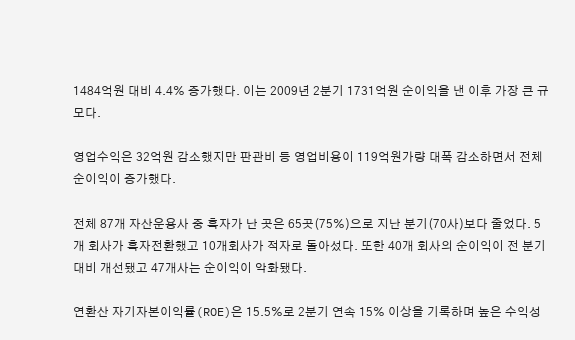1484억원 대비 4.4% 증가했다. 이는 2009년 2분기 1731억원 순이익을 낸 이후 가장 큰 규모다.

영업수익은 32억원 감소했지만 판관비 등 영업비용이 119억원가량 대폭 감소하면서 전체 순이익이 증가했다.

전체 87개 자산운용사 중 흑자가 난 곳은 65곳(75%)으로 지난 분기(70사)보다 줄었다. 5개 회사가 흑자전환했고 10개회사가 적자로 돌아섰다. 또한 40개 회사의 순이익이 전 분기 대비 개선됐고 47개사는 순이익이 악화됐다.

연환산 자기자본이익률(ROE)은 15.5%로 2분기 연속 15% 이상을 기록하며 높은 수익성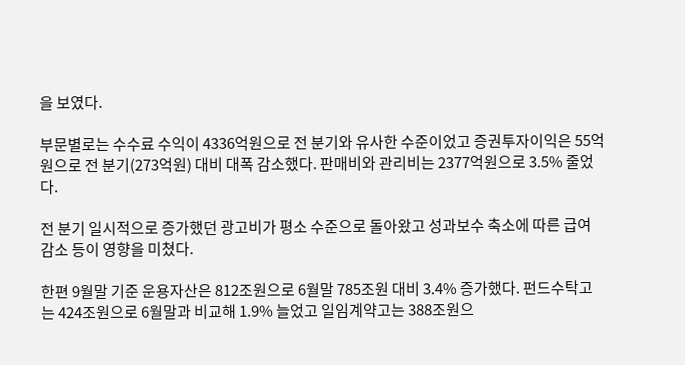을 보였다.

부문별로는 수수료 수익이 4336억원으로 전 분기와 유사한 수준이었고 증권투자이익은 55억원으로 전 분기(273억원) 대비 대폭 감소했다. 판매비와 관리비는 2377억원으로 3.5% 줄었다.

전 분기 일시적으로 증가했던 광고비가 평소 수준으로 돌아왔고 성과보수 축소에 따른 급여 감소 등이 영향을 미쳤다.

한편 9월말 기준 운용자산은 812조원으로 6월말 785조원 대비 3.4% 증가했다. 펀드수탁고는 424조원으로 6월말과 비교해 1.9% 늘었고 일임계약고는 388조원으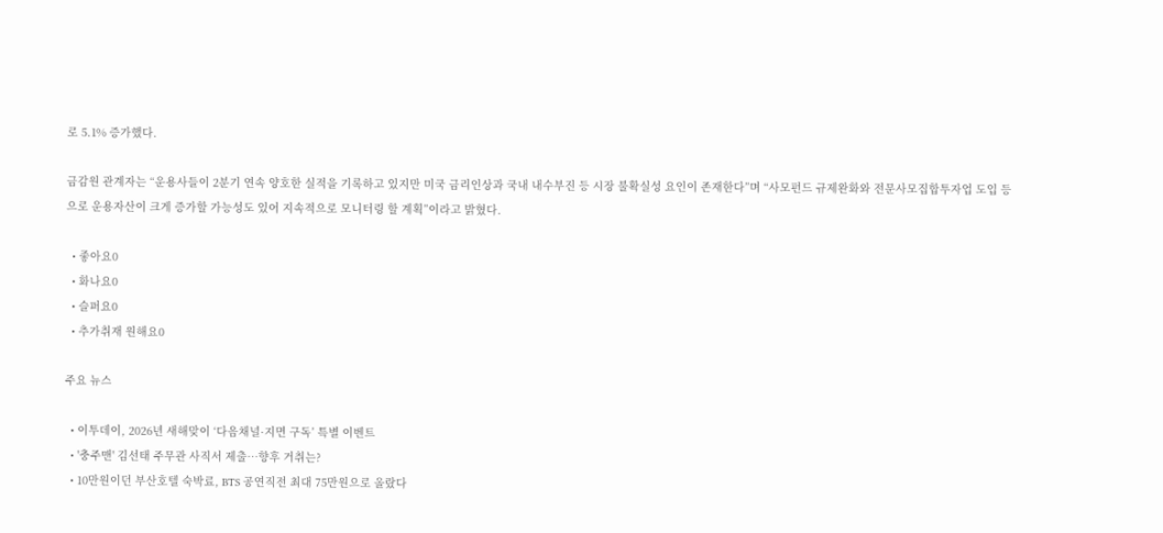로 5.1% 증가했다.

금감원 관계자는 “운용사들이 2분기 연속 양호한 실적을 기록하고 있지만 미국 금리인상과 국내 내수부진 등 시장 불확실성 요인이 존재한다”며 “사모펀드 규제완화와 전문사모집합투자업 도입 등으로 운용자산이 크게 증가할 가능성도 있어 지속적으로 모니터링 할 계획”이라고 밝혔다.

  • 좋아요0
  • 화나요0
  • 슬퍼요0
  • 추가취재 원해요0

주요 뉴스

  • 이투데이, 2026년 새해맞이 ‘다음채널·지면 구독’ 특별 이벤트
  • '충주맨' 김선태 주무관 사직서 제출…향후 거취는?
  • 10만원이던 부산호텔 숙박료, BTS 공연직전 최대 75만원으로 올랐다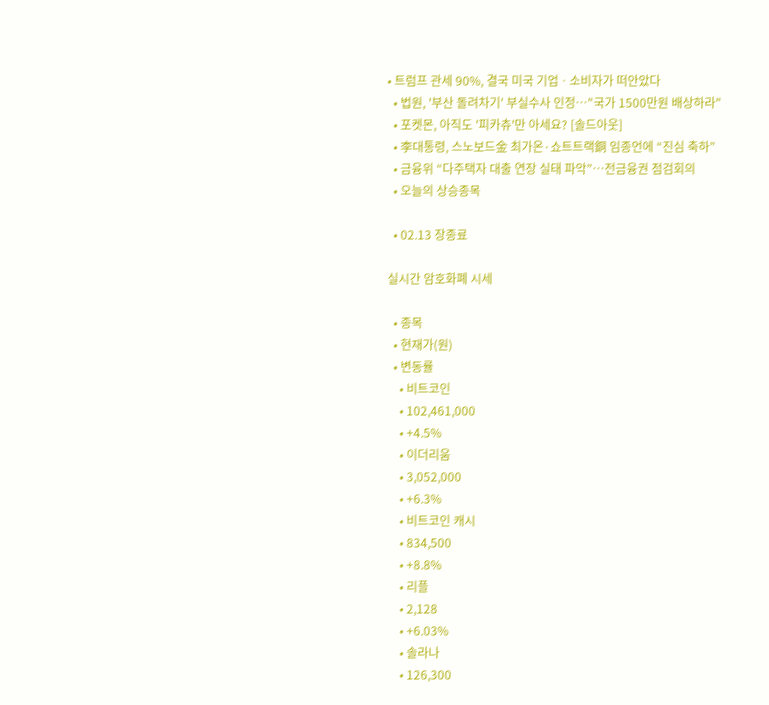• 트럼프 관세 90%, 결국 미국 기업ㆍ소비자가 떠안았다
  • 법원, '부산 돌려차기' 부실수사 인정…"국가 1500만원 배상하라"
  • 포켓몬, 아직도 '피카츄'만 아세요? [솔드아웃]
  • 李대통령, 스노보드金 최가온·쇼트트랙銅 임종언에 “진심 축하”
  • 금융위 “다주택자 대출 연장 실태 파악”⋯전금융권 점검회의
  • 오늘의 상승종목

  • 02.13 장종료

실시간 암호화폐 시세

  • 종목
  • 현재가(원)
  • 변동률
    • 비트코인
    • 102,461,000
    • +4.5%
    • 이더리움
    • 3,052,000
    • +6.3%
    • 비트코인 캐시
    • 834,500
    • +8.8%
    • 리플
    • 2,128
    • +6.03%
    • 솔라나
    • 126,300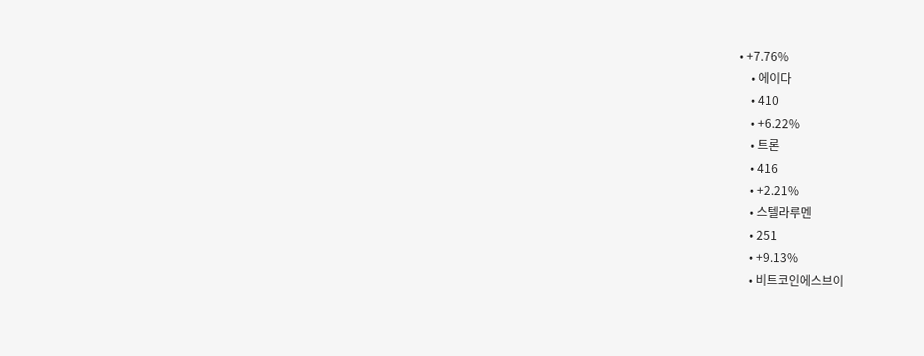• +7.76%
    • 에이다
    • 410
    • +6.22%
    • 트론
    • 416
    • +2.21%
    • 스텔라루멘
    • 251
    • +9.13%
    • 비트코인에스브이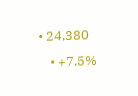• 24,380
    • +7.5%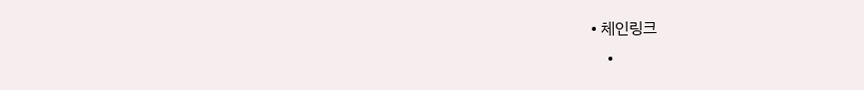• 체인링크
    •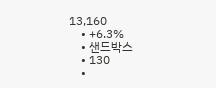13,160
    • +6.3%
    • 샌드박스
    • 130
    •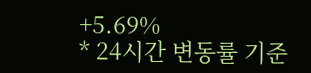+5.69%
* 24시간 변동률 기준